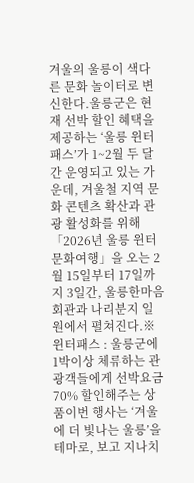겨울의 울릉이 색다른 문화 놀이터로 변신한다.울릉군은 현재 선박 할인 혜택을 제공하는 ‘울릉 윈터패스’가 1~2월 두 달간 운영되고 있는 가운데, 겨울철 지역 문화 콘텐츠 확산과 관광 활성화를 위해 「2026년 울릉 윈터문화여행」을 오는 2월 15일부터 17일까지 3일간, 울릉한마음회관과 나리분지 일원에서 펼쳐진다.※윈터패스 : 울릉군에 1박이상 체류하는 관광객들에게 선박요금 70% 할인해주는 상품이번 행사는 ‘겨울에 더 빛나는 울릉’을 테마로, 보고 지나치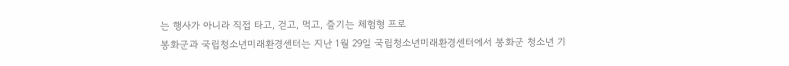는 행사가 아니라 직접 타고, 걷고, 먹고, 즐기는 체험형 프로
봉화군과 국립청소년미래환경센터는 지난 1월 29일 국립청소년미래환경센터에서 봉화군 청소년 기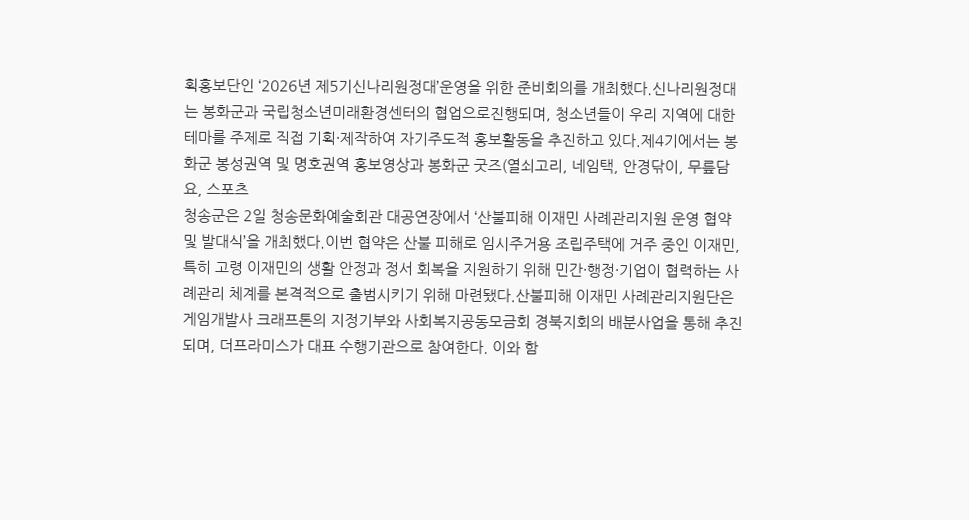획홍보단인 ‘2026년 제5기신나리원정대’운영을 위한 준비회의를 개최했다.신나리원정대는 봉화군과 국립청소년미래환경센터의 협업으로진행되며, 청소년들이 우리 지역에 대한 테마를 주제로 직접 기획·제작하여 자기주도적 홍보활동을 추진하고 있다.제4기에서는 봉화군 봉성권역 및 명호권역 홍보영상과 봉화군 굿즈(열쇠고리, 네임택, 안경닦이, 무릎담요, 스포츠
청송군은 2일 청송문화예술회관 대공연장에서 ‘산불피해 이재민 사례관리지원 운영 협약 및 발대식’을 개최했다.이번 협약은 산불 피해로 임시주거용 조립주택에 거주 중인 이재민, 특히 고령 이재민의 생활 안정과 정서 회복을 지원하기 위해 민간·행정·기업이 협력하는 사례관리 체계를 본격적으로 출범시키기 위해 마련됐다.산불피해 이재민 사례관리지원단은 게임개발사 크래프톤의 지정기부와 사회복지공동모금회 경북지회의 배분사업을 통해 추진되며, 더프라미스가 대표 수행기관으로 참여한다. 이와 함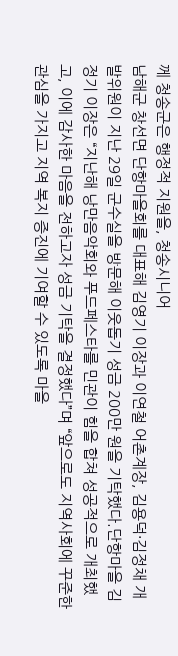께 청송군은 행정적 지원을, 청송시니어
남해군 창선면 단항마을회를 대표해 김영기 이장과 이연철 어촌계장, 김용덕·김정채 개발위원이 지난 29일 군수실을 방문해 이웃돕기 성금 200만 원을 기탁했다.단항마을 김정기 이장은 “지난해 낭만음악회와 푸드페스타를 민관이 힘을 합쳐 성공적으로 개최했고, 이에 감사한 마음을 전하고자 성금 기탁을 결정했다”며 “앞으로도 지역사회에 꾸준한 관심을 가지고 지역 복지 증진에 기여할 수 있도록 마을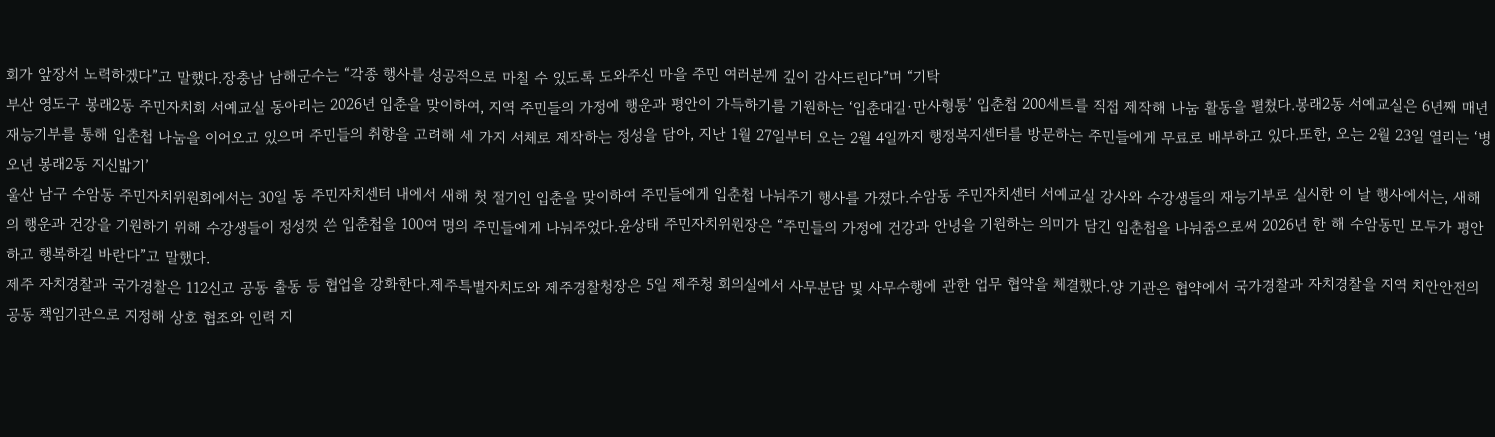회가 앞장서 노력하겠다”고 말했다.장충남 남해군수는 “각종 행사를 성공적으로 마칠 수 있도록 도와주신 마을 주민 여러분께 깊이 감사드린다”며 “기탁
부산 영도구 봉래2동 주민자치회 서예교실 동아리는 2026년 입춘을 맞이하여, 지역 주민들의 가정에 행운과 평안이 가득하기를 기원하는 ‘입춘대길·만사형통’ 입춘첩 200세트를 직접 제작해 나눔 활동을 펼쳤다.봉래2동 서예교실은 6년째 매년 재능기부를 통해 입춘첩 나눔을 이어오고 있으며 주민들의 취향을 고려해 세 가지 서체로 제작하는 정성을 담아, 지난 1월 27일부터 오는 2월 4일까지 행정복지센터를 방문하는 주민들에게 무료로 배부하고 있다.또한, 오는 2월 23일 열리는 ‘병오년 봉래2동 지신밟기’
울산 남구 수암동 주민자치위원회에서는 30일 동 주민자치센터 내에서 새해 첫 절기인 입춘을 맞이하여 주민들에게 입춘첩 나눠주기 행사를 가졌다.수암동 주민자치센터 서예교실 강사와 수강생들의 재능기부로 실시한 이 날 행사에서는, 새해의 행운과 건강을 기원하기 위해 수강생들이 정성껏 쓴 입춘첩을 100여 명의 주민들에게 나눠주었다.윤상태 주민자치위원장은 “주민들의 가정에 건강과 안녕을 기원하는 의미가 담긴 입춘첩을 나눠줌으로써 2026년 한 해 수암동민 모두가 평안하고 행복하길 바란다”고 말했다.
제주 자치경찰과 국가경찰은 112신고 공동 출동 등 협업을 강화한다.제주특별자치도와 제주경찰청장은 5일 제주청 회의실에서 사무분담 및 사무수행에 관한 업무 협약을 체결했다.양 기관은 협약에서 국가경찰과 자치경찰을 지역 치안안전의 공동 책임기관으로 지정해 상호 협조와 인력 지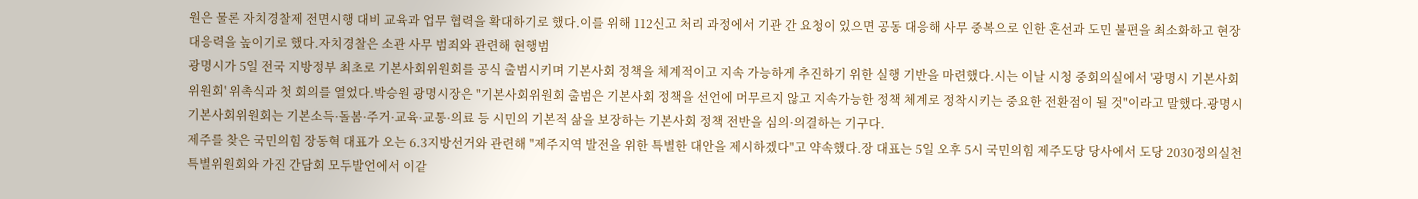원은 물론 자치경찰제 전면시행 대비 교육과 업무 협력을 확대하기로 했다.이를 위해 112신고 처리 과정에서 기관 간 요청이 있으면 공동 대응해 사무 중복으로 인한 혼선과 도민 불편을 최소화하고 현장 대응력을 높이기로 했다.자치경찰은 소관 사무 범죄와 관련해 현행범
광명시가 5일 전국 지방정부 최초로 기본사회위원회를 공식 출범시키며 기본사회 정책을 체계적이고 지속 가능하게 추진하기 위한 실행 기반을 마련했다.시는 이날 시청 중회의실에서 '광명시 기본사회위원회' 위촉식과 첫 회의를 열었다.박승원 광명시장은 "기본사회위원회 출범은 기본사회 정책을 선언에 머무르지 않고 지속가능한 정책 체계로 정착시키는 중요한 전환점이 될 것"이라고 말했다.광명시 기본사회위원회는 기본소득·돌봄·주거·교육·교통·의료 등 시민의 기본적 삶을 보장하는 기본사회 정책 전반을 심의·의결하는 기구다.
제주를 찾은 국민의힘 장동혁 대표가 오는 6.3지방선거와 관련해 "제주지역 발전을 위한 특별한 대안을 제시하겠다"고 약속했다.장 대표는 5일 오후 5시 국민의힘 제주도당 당사에서 도당 2030정의실천특별위원회와 가진 간담회 모두발언에서 이같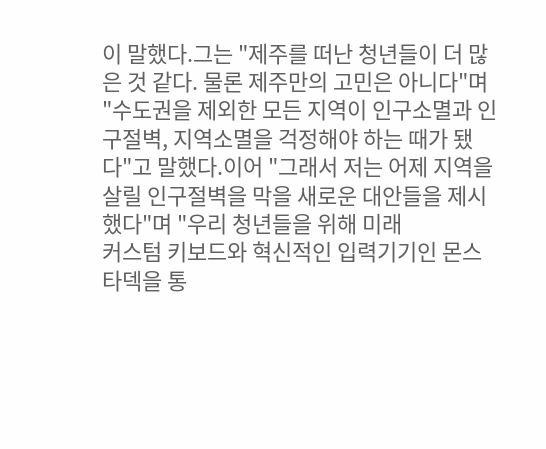이 말했다.그는 "제주를 떠난 청년들이 더 많은 것 같다. 물론 제주만의 고민은 아니다"며 "수도권을 제외한 모든 지역이 인구소멸과 인구절벽, 지역소멸을 걱정해야 하는 때가 됐다"고 말했다.이어 "그래서 저는 어제 지역을 살릴 인구절벽을 막을 새로운 대안들을 제시했다"며 "우리 청년들을 위해 미래
커스텀 키보드와 혁신적인 입력기기인 몬스타덱을 통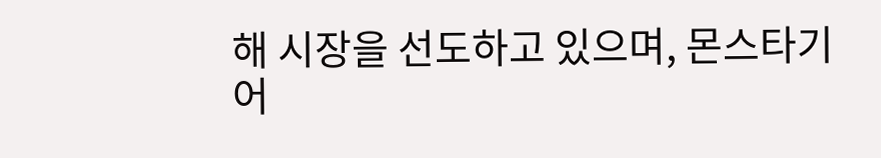해 시장을 선도하고 있으며, 몬스타기어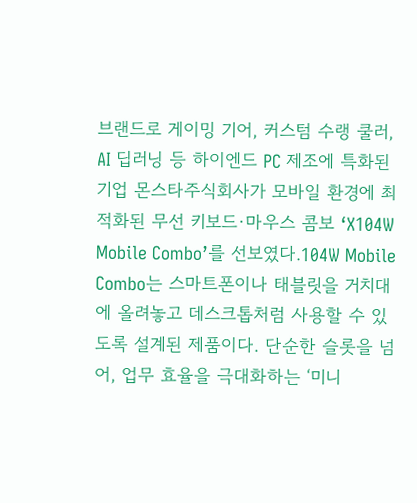브랜드로 게이밍 기어, 커스텀 수랭 쿨러, AI 딥러닝 등 하이엔드 PC 제조에 특화된 기업 몬스타주식회사가 모바일 환경에 최적화된 무선 키보드·마우스 콤보 ‘X104W Mobile Combo’를 선보였다.104W Mobile Combo는 스마트폰이나 태블릿을 거치대에 올려놓고 데스크톱처럼 사용할 수 있도록 설계된 제품이다. 단순한 슬롯을 넘어, 업무 효율을 극대화하는 ‘미니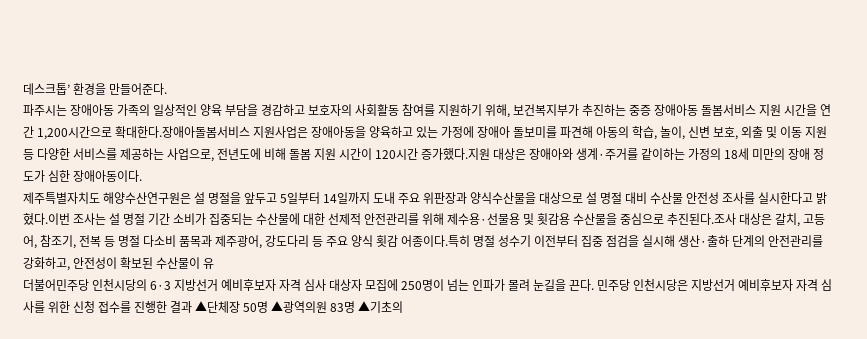데스크톱’ 환경을 만들어준다.
파주시는 장애아동 가족의 일상적인 양육 부담을 경감하고 보호자의 사회활동 참여를 지원하기 위해, 보건복지부가 추진하는 중증 장애아동 돌봄서비스 지원 시간을 연간 1,200시간으로 확대한다.장애아돌봄서비스 지원사업은 장애아동을 양육하고 있는 가정에 장애아 돌보미를 파견해 아동의 학습, 놀이, 신변 보호, 외출 및 이동 지원 등 다양한 서비스를 제공하는 사업으로, 전년도에 비해 돌봄 지원 시간이 120시간 증가했다.지원 대상은 장애아와 생계·주거를 같이하는 가정의 18세 미만의 장애 정도가 심한 장애아동이다.
제주특별자치도 해양수산연구원은 설 명절을 앞두고 5일부터 14일까지 도내 주요 위판장과 양식수산물을 대상으로 설 명절 대비 수산물 안전성 조사를 실시한다고 밝혔다.이번 조사는 설 명절 기간 소비가 집중되는 수산물에 대한 선제적 안전관리를 위해 제수용·선물용 및 횟감용 수산물을 중심으로 추진된다.조사 대상은 갈치, 고등어, 참조기, 전복 등 명절 다소비 품목과 제주광어, 강도다리 등 주요 양식 횟감 어종이다.특히 명절 성수기 이전부터 집중 점검을 실시해 생산·출하 단계의 안전관리를 강화하고, 안전성이 확보된 수산물이 유
더불어민주당 인천시당의 6·3 지방선거 예비후보자 자격 심사 대상자 모집에 250명이 넘는 인파가 몰려 눈길을 끈다. 민주당 인천시당은 지방선거 예비후보자 자격 심사를 위한 신청 접수를 진행한 결과 ▲단체장 50명 ▲광역의원 83명 ▲기초의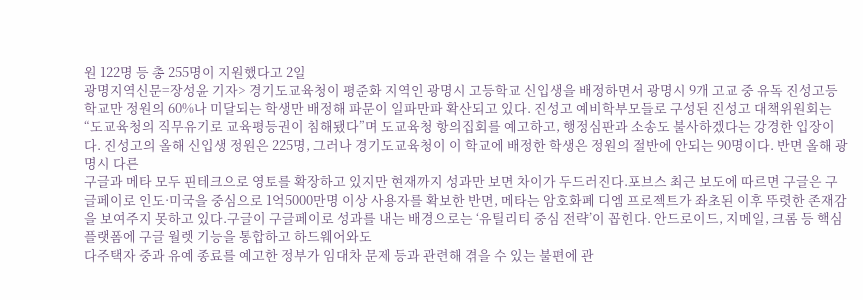원 122명 등 총 255명이 지원했다고 2일
광명지역신문=장성윤 기자> 경기도교육청이 평준화 지역인 광명시 고등학교 신입생을 배정하면서 광명시 9개 고교 중 유독 진성고등학교만 정원의 60%나 미달되는 학생만 배정해 파문이 일파만파 확산되고 있다. 진성고 예비학부모들로 구성된 진성고 대책위원회는 “도교육청의 직무유기로 교육평등권이 침해됐다”며 도교육청 항의집회를 예고하고, 행정심판과 소송도 불사하겠다는 강경한 입장이다. 진성고의 올해 신입생 정원은 225명, 그러나 경기도교육청이 이 학교에 배정한 학생은 정원의 절반에 안되는 90명이다. 반면 올해 광명시 다른
구글과 메타 모두 핀테크으로 영토를 확장하고 있지만 현재까지 성과만 보면 차이가 두드러진다.포브스 최근 보도에 따르면 구글은 구글페이로 인도·미국을 중심으로 1억5000만명 이상 사용자를 확보한 반면, 메타는 암호화폐 디엠 프로젝트가 좌초된 이후 뚜렷한 존재감을 보여주지 못하고 있다.구글이 구글페이로 성과를 내는 배경으로는 ‘유틸리티 중심 전략’이 꼽힌다. 안드로이드, 지메일, 크롬 등 핵심 플랫폼에 구글 월렛 기능을 통합하고 하드웨어와도
다주택자 중과 유예 종료를 예고한 정부가 임대차 문제 등과 관련해 겪을 수 있는 불편에 관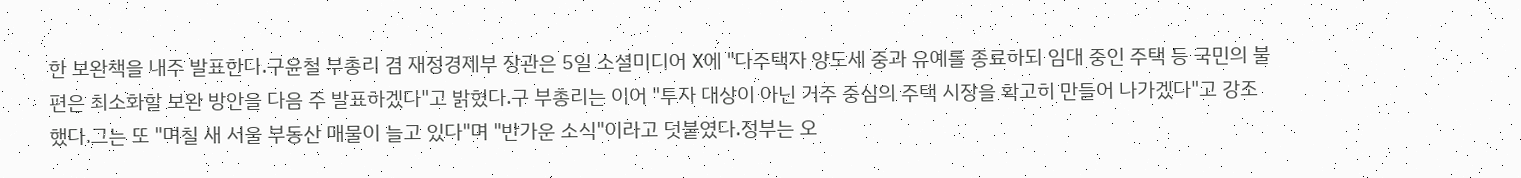한 보완책을 내주 발표한다.구윤철 부총리 겸 재정경제부 장관은 5일 소셜미디어 X에 "다주택자 양도세 중과 유예를 종료하되 임대 중인 주택 등 국민의 불편은 최소화할 보완 방안을 다음 주 발표하겠다"고 밝혔다.구 부총리는 이어 "투자 대상이 아닌 거주 중심의 주택 시장을 확고히 만들어 나가겠다"고 강조했다.그는 또 "며칠 새 서울 부동산 매물이 늘고 있다"며 "반가운 소식"이라고 덧붙였다.정부는 오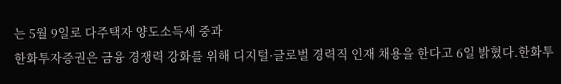는 5월 9일로 다주택자 양도소득세 중과
한화투자증권은 금융 경쟁력 강화를 위해 디지털·글로벌 경력직 인재 채용을 한다고 6일 밝혔다.한화투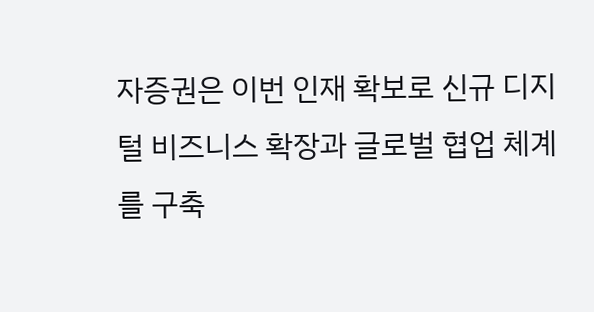자증권은 이번 인재 확보로 신규 디지털 비즈니스 확장과 글로벌 협업 체계를 구축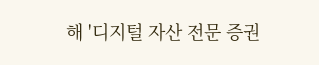해 '디지털 자산 전문 증권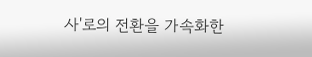사'로의 전환을 가속화한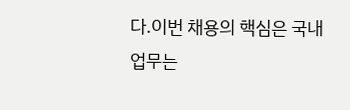다.이번 채용의 핵심은 국내 업무는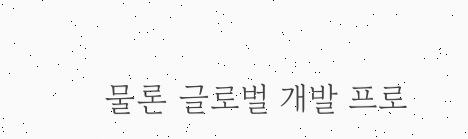물론 글로벌 개발 프로